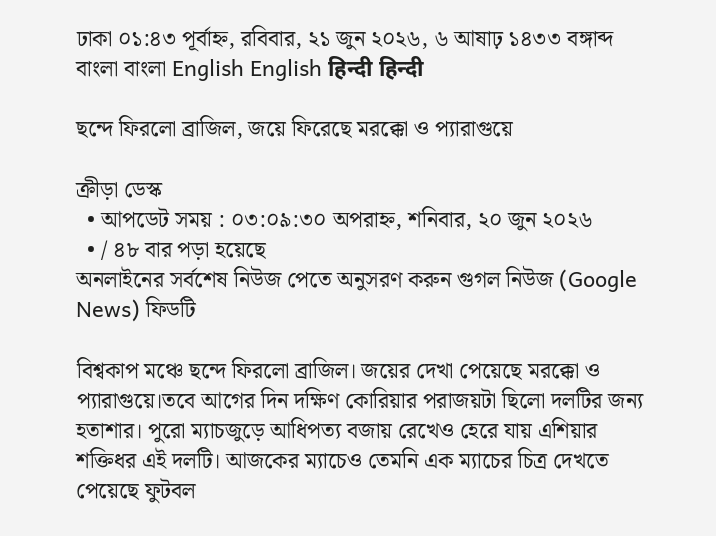ঢাকা ০১:৪৩ পূর্বাহ্ন, রবিবার, ২১ জুন ২০২৬, ৬ আষাঢ় ১৪৩৩ বঙ্গাব্দ
বাংলা বাংলা English English हिन्दी हिन्दी

ছন্দে ফিরলো ব্রাজিল, জয়ে ফিরেছে মরক্কো ও প্যারাগুয়ে

ক্রীড়া ডেস্ক
  • আপডেট সময় : ০৩:০৯:৩০ অপরাহ্ন, শনিবার, ২০ জুন ২০২৬
  • / ৪৮ বার পড়া হয়েছে
অনলাইনের সর্বশেষ নিউজ পেতে অনুসরণ করুন গুগল নিউজ (Google News) ফিডটি

বিশ্বকাপ মঞ্চে ছন্দে ফিরলো ব্রাজিল। জয়ের দেখা পেয়েছে মরক্কো ও প্যারাগুয়ে।তবে আগের দিন দক্ষিণ কোরিয়ার পরাজয়টা ছিলো দলটির জন্য হতাশার। পুরো ম্যাচজুড়ে আধিপত্য বজায় রেখেও হেরে যায় এশিয়ার শক্তিধর এই দলটি। আজকের ম্যাচেও তেমনি এক ম্যাচের চিত্র দেখতে পেয়েছে ফুটবল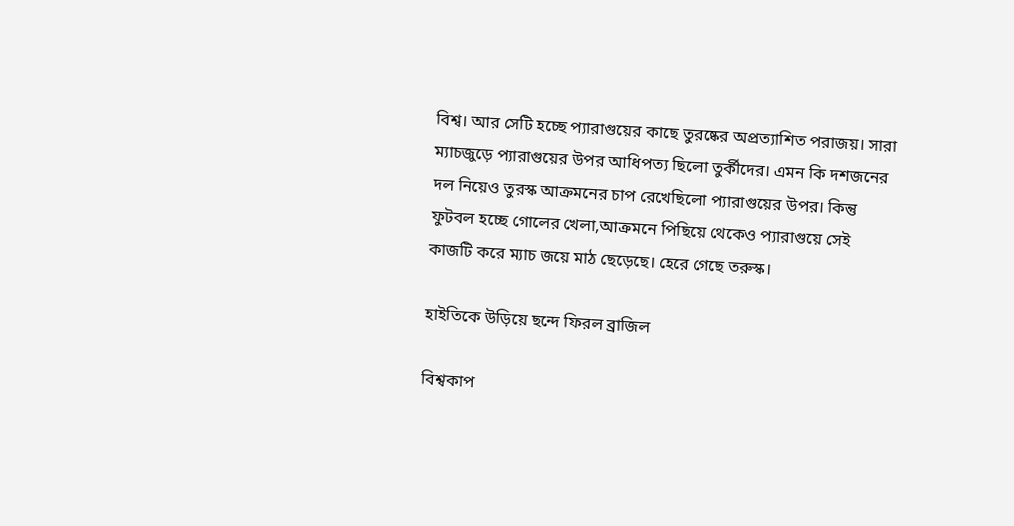বিশ্ব। আর সেটি হচ্ছে প্যারাগুয়ের কাছে তুরষ্কের অপ্রত্যাশিত পরাজয়। সারা ম্যাচজুড়ে প্যারাগুয়ের উপর আধিপত্য ছিলো তুর্কীদের। এমন কি দশজনের দল নিয়েও তুরস্ক আক্রমনের চাপ রেখেছিলো প্যারাগুয়ের উপর। কিন্তু ফুটবল হচ্ছে গোলের খেলা,আক্রমনে পিছিয়ে থেকেও প্যারাগুয়ে সেই কাজটি করে ম্যাচ জয়ে মাঠ ছেড়েছে। হেরে গেছে তরুস্ক।

হাইতিকে উড়িয়ে ছন্দে ফিরল ব্রাজিল

বিশ্বকাপ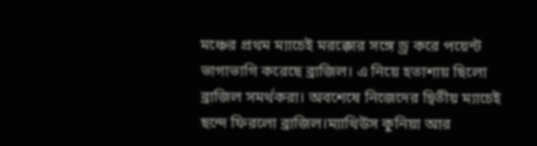মঞ্চের প্রথম ম্যাচেই মরক্কোর সঙ্গে ড্র করে পয়েন্ট ভাগাভাগি করেছে ব্রাজিল। এ নিয়ে হতাশায় ছিলো ব্রাজিল সমর্থকরা। অবশেষে নিজেদের দ্বিতীয় ম্যাচেই ছন্দে ফিরলো ব্রাজিল।ম্যাথিউস কুনিয়া আর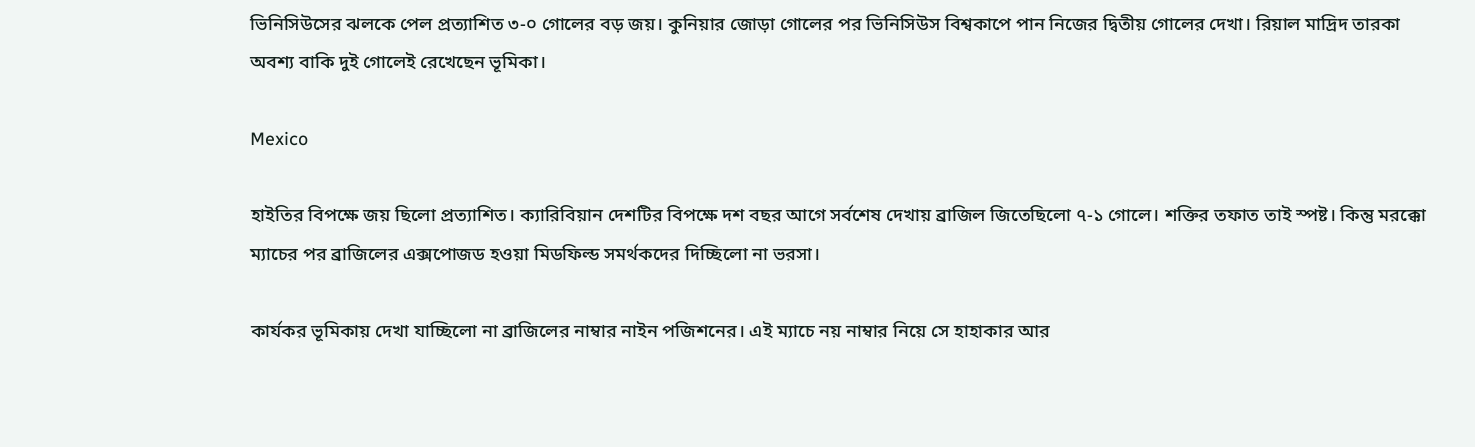ভিনিসিউসের ঝলকে পেল প্রত্যাশিত ৩-০ গোলের বড় জয়। কুনিয়ার জোড়া গোলের পর ভিনিসিউস বিশ্বকাপে পান নিজের দ্বিতীয় গোলের দেখা। রিয়াল মাদ্রিদ তারকা অবশ্য বাকি দুই গোলেই রেখেছেন ভূমিকা।

Mexico

হাইতির বিপক্ষে জয় ছিলো প্রত্যাশিত। ক্যারিবিয়ান দেশটির বিপক্ষে দশ বছর আগে সর্বশেষ দেখায় ব্রাজিল জিতেছিলো ৭-১ গোলে। শক্তির তফাত তাই স্পষ্ট। কিন্তু মরক্কো ম্যাচের পর ব্রাজিলের এক্সপোজড হওয়া মিডফিল্ড সমর্থকদের দিচ্ছিলো না ভরসা।

কার্যকর ভূমিকায় দেখা যাচ্ছিলো না ব্রাজিলের নাম্বার নাইন পজিশনের। এই ম্যাচে নয় নাম্বার নিয়ে সে হাহাকার আর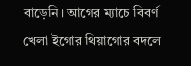বাড়েনি। আগের ম্যাচে বিবর্ণ খেলা ইগোর থিয়াগোর বদলে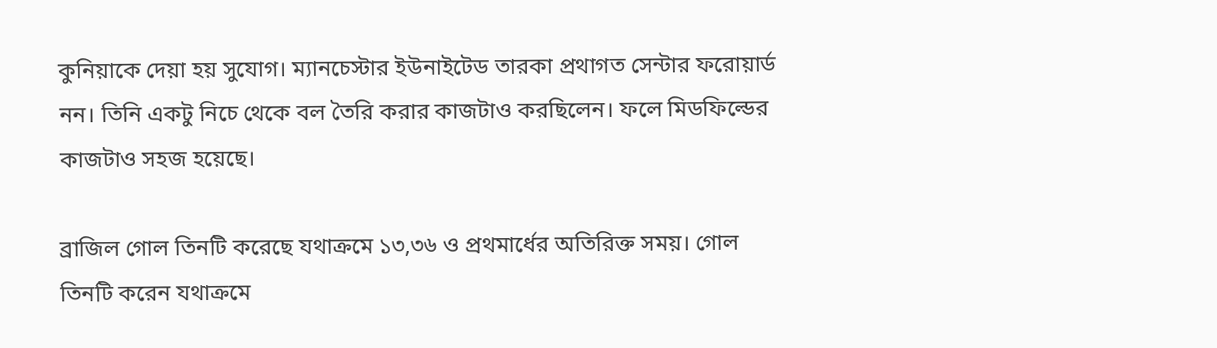কুনিয়াকে দেয়া হয় সুযোগ। ম্যানচেস্টার ইউনাইটেড তারকা প্রথাগত সেন্টার ফরোয়ার্ড নন। তিনি একটু নিচে থেকে বল তৈরি করার কাজটাও করছিলেন। ফলে মিডফিল্ডের কাজটাও সহজ হয়েছে।

ব্রাজিল গোল তিনটি করেছে যথাক্রমে ১৩,৩৬ ও প্রথমার্ধের অতিরিক্ত সময়। গোল তিনটি করেন যথাক্রমে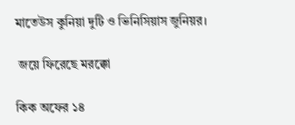মাতেউস কুনিয়া দুটি ও ভিনিসিয়াস জুনিয়র।

 জয়ে ফিরেছে মরক্কো

কিক অফের ১৪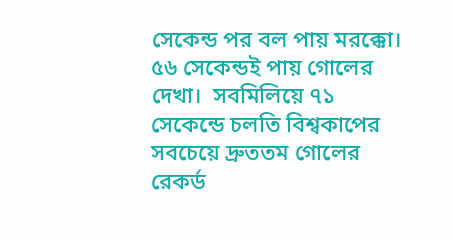সেকেন্ড পর বল পায় মরক্কো। ৫৬ সেকেন্ডই পায় গোলের দেখা।  সবমিলিয়ে ৭১ সেকেন্ডে চলতি বিশ্বকাপের সবচেয়ে দ্রুততম গোলের রেকর্ড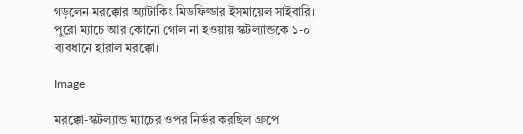গড়লেন মরক্কোর অ্যাটাকিং মিডফিল্ডার ইসমায়েল সাইবারি। পুরো ম্যাচে আর কোনো গোল না হওয়ায় স্কটল্যান্ডকে ১-০ ব্যবধানে হারাল মরক্কো।

Image

মরক্কো-স্কটল্যান্ড ম্যাচের ওপর নির্ভর করছিল গ্রুপে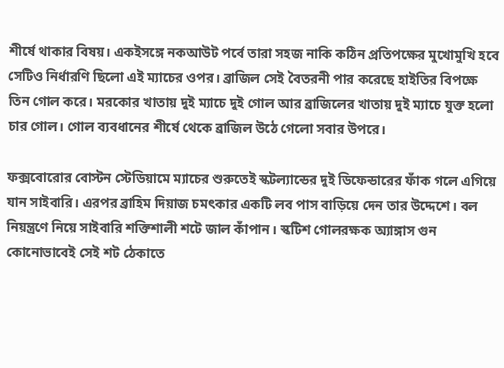শীর্ষে থাকার বিষয়। একইসঙ্গে নকআউট পর্বে তারা সহজ নাকি কঠিন প্রতিপক্ষের মুখোমুখি হবে সেটিও নির্ধারণি ছিলো এই ম্যাচের ওপর। ব্রাজিল সেই বৈতরনী পার করেছে হাইতির বিপক্ষে তিন গোল করে। মরকোর খাতায় দুই ম্যাচে দুই গোল আর ব্রাজিলের খাতায় দুই ম্যাচে যুক্ত হলো চার গোল। গোল ব্যবধানের শীর্ষে থেকে ব্রাজিল উঠে গেলো সবার উপরে।

ফক্সবোরোর বোস্টন স্টেডিয়ামে ম্যাচের শুরুতেই স্কটল্যান্ডের দুই ডিফেন্ডারের ফাঁক গলে এগিয়ে যান সাইবারি। এরপর ব্রাহিম দিয়াজ চমৎকার একটি লব পাস বাড়িয়ে দেন তার উদ্দেশে। বল নিয়ন্ত্রণে নিয়ে সাইবারি শক্তিশালী শটে জাল কাঁপান। স্কটিশ গোলরক্ষক অ্যাঙ্গাস গুন কোনোভাবেই সেই শট ঠেকাতে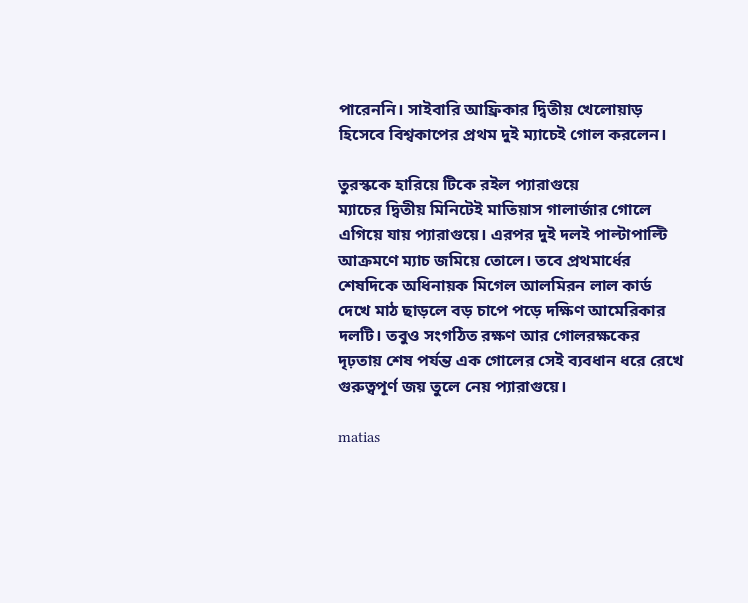পারেননি। সাইবারি আফ্রিকার দ্বিতীয় খেলোয়াড় হিসেবে বিশ্বকাপের প্রথম দুই ম্যাচেই গোল করলেন।

তুরস্ককে হারিয়ে টিকে রইল প্যারাগুয়ে
ম্যাচের দ্বিতীয় মিনিটেই মাতিয়াস গালার্জার গোলে এগিয়ে যায় প্যারাগুয়ে। এরপর দুই দলই পাল্টাপাল্টি আক্রমণে ম্যাচ জমিয়ে তোলে। তবে প্রথমার্ধের শেষদিকে অধিনায়ক মিগেল আলমিরন লাল কার্ড দেখে মাঠ ছাড়লে বড় চাপে পড়ে দক্ষিণ আমেরিকার দলটি। তবুও সংগঠিত রক্ষণ আর গোলরক্ষকের দৃঢ়তায় শেষ পর্যন্ত এক গোলের সেই ব্যবধান ধরে রেখে গুরুত্বপূর্ণ জয় তুলে নেয় প্যারাগুয়ে।

matias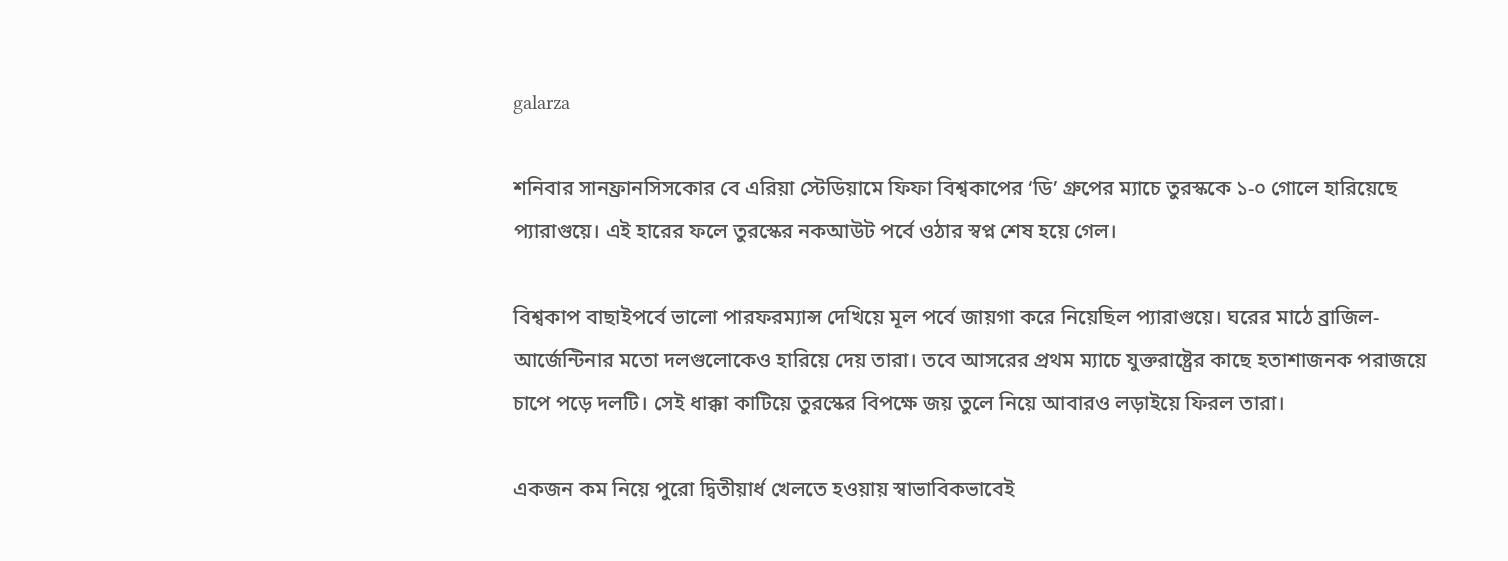galarza

শনিবার সানফ্রানসিসকোর বে এরিয়া স্টেডিয়ামে ফিফা বিশ্বকাপের ‘ডি’ গ্রুপের ম্যাচে তুরস্ককে ১-০ গোলে হারিয়েছে প্যারাগুয়ে। এই হারের ফলে তুরস্কের নকআউট পর্বে ওঠার স্বপ্ন শেষ হয়ে গেল।

বিশ্বকাপ বাছাইপর্বে ভালো পারফরম্যান্স দেখিয়ে মূল পর্বে জায়গা করে নিয়েছিল প্যারাগুয়ে। ঘরের মাঠে ব্রাজিল-আর্জেন্টিনার মতো দলগুলোকেও হারিয়ে দেয় তারা। তবে আসরের প্রথম ম্যাচে যুক্তরাষ্ট্রের কাছে হতাশাজনক পরাজয়ে চাপে পড়ে দলটি। সেই ধাক্কা কাটিয়ে তুরস্কের বিপক্ষে জয় তুলে নিয়ে আবারও লড়াইয়ে ফিরল তারা।

একজন কম নিয়ে পুরো দ্বিতীয়ার্ধ খেলতে হওয়ায় স্বাভাবিকভাবেই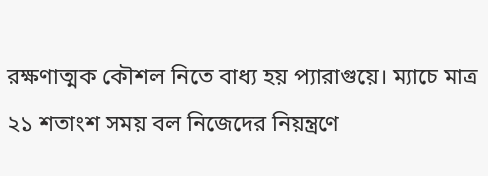রক্ষণাত্মক কৌশল নিতে বাধ্য হয় প্যারাগুয়ে। ম্যাচে মাত্র ২১ শতাংশ সময় বল নিজেদের নিয়ন্ত্রণে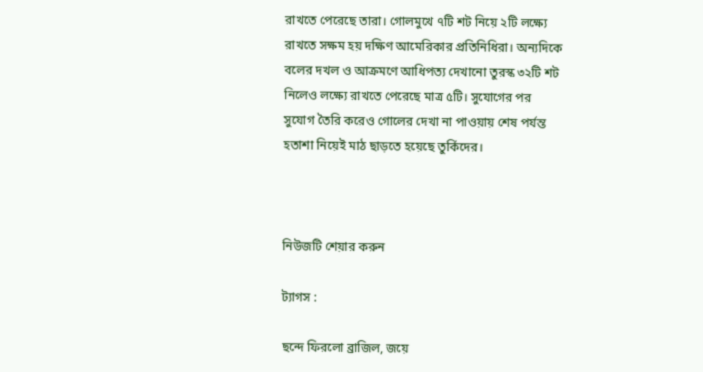রাখতে পেরেছে তারা। গোলমুখে ৭টি শট নিয়ে ২টি লক্ষ্যে রাখতে সক্ষম হয় দক্ষিণ আমেরিকার প্রতিনিধিরা। অন্যদিকে বলের দখল ও আক্রমণে আধিপত্য দেখানো তুরস্ক ৩২টি শট নিলেও লক্ষ্যে রাখতে পেরেছে মাত্র ৫টি। সুযোগের পর সুযোগ তৈরি করেও গোলের দেখা না পাওয়ায় শেষ পর্যন্ত হতাশা নিয়েই মাঠ ছাড়তে হয়েছে তুর্কিদের।



নিউজটি শেয়ার করুন

ট্যাগস :

ছন্দে ফিরলো ব্রাজিল, জয়ে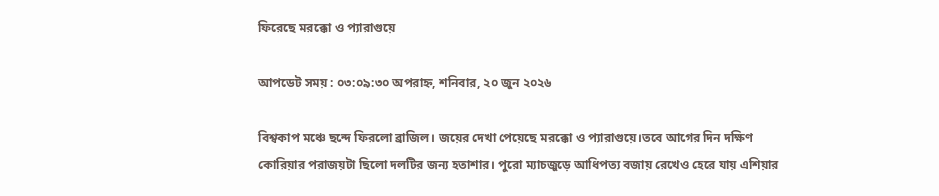ফিরেছে মরক্কো ও প্যারাগুয়ে

আপডেট সময় : ০৩:০৯:৩০ অপরাহ্ন, শনিবার, ২০ জুন ২০২৬

বিশ্বকাপ মঞ্চে ছন্দে ফিরলো ব্রাজিল। জয়ের দেখা পেয়েছে মরক্কো ও প্যারাগুয়ে।তবে আগের দিন দক্ষিণ কোরিয়ার পরাজয়টা ছিলো দলটির জন্য হতাশার। পুরো ম্যাচজুড়ে আধিপত্য বজায় রেখেও হেরে যায় এশিয়ার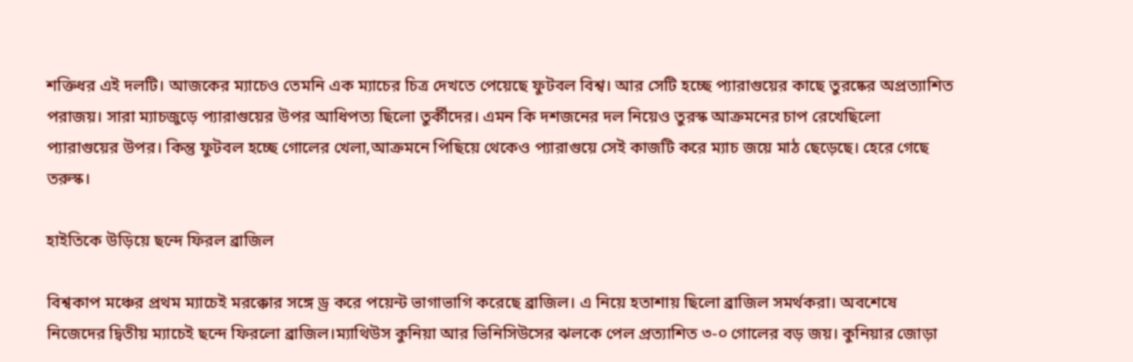শক্তিধর এই দলটি। আজকের ম্যাচেও তেমনি এক ম্যাচের চিত্র দেখতে পেয়েছে ফুটবল বিশ্ব। আর সেটি হচ্ছে প্যারাগুয়ের কাছে তুরষ্কের অপ্রত্যাশিত পরাজয়। সারা ম্যাচজুড়ে প্যারাগুয়ের উপর আধিপত্য ছিলো তুর্কীদের। এমন কি দশজনের দল নিয়েও তুরস্ক আক্রমনের চাপ রেখেছিলো প্যারাগুয়ের উপর। কিন্তু ফুটবল হচ্ছে গোলের খেলা,আক্রমনে পিছিয়ে থেকেও প্যারাগুয়ে সেই কাজটি করে ম্যাচ জয়ে মাঠ ছেড়েছে। হেরে গেছে তরুস্ক।

হাইতিকে উড়িয়ে ছন্দে ফিরল ব্রাজিল

বিশ্বকাপ মঞ্চের প্রথম ম্যাচেই মরক্কোর সঙ্গে ড্র করে পয়েন্ট ভাগাভাগি করেছে ব্রাজিল। এ নিয়ে হতাশায় ছিলো ব্রাজিল সমর্থকরা। অবশেষে নিজেদের দ্বিতীয় ম্যাচেই ছন্দে ফিরলো ব্রাজিল।ম্যাথিউস কুনিয়া আর ভিনিসিউসের ঝলকে পেল প্রত্যাশিত ৩-০ গোলের বড় জয়। কুনিয়ার জোড়া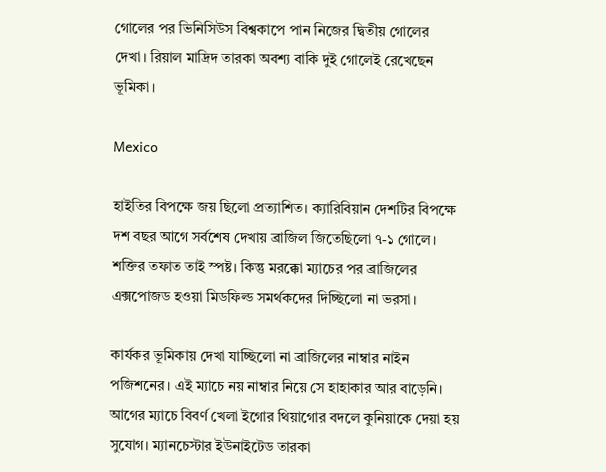গোলের পর ভিনিসিউস বিশ্বকাপে পান নিজের দ্বিতীয় গোলের দেখা। রিয়াল মাদ্রিদ তারকা অবশ্য বাকি দুই গোলেই রেখেছেন ভূমিকা।

Mexico

হাইতির বিপক্ষে জয় ছিলো প্রত্যাশিত। ক্যারিবিয়ান দেশটির বিপক্ষে দশ বছর আগে সর্বশেষ দেখায় ব্রাজিল জিতেছিলো ৭-১ গোলে। শক্তির তফাত তাই স্পষ্ট। কিন্তু মরক্কো ম্যাচের পর ব্রাজিলের এক্সপোজড হওয়া মিডফিল্ড সমর্থকদের দিচ্ছিলো না ভরসা।

কার্যকর ভূমিকায় দেখা যাচ্ছিলো না ব্রাজিলের নাম্বার নাইন পজিশনের। এই ম্যাচে নয় নাম্বার নিয়ে সে হাহাকার আর বাড়েনি। আগের ম্যাচে বিবর্ণ খেলা ইগোর থিয়াগোর বদলে কুনিয়াকে দেয়া হয় সুযোগ। ম্যানচেস্টার ইউনাইটেড তারকা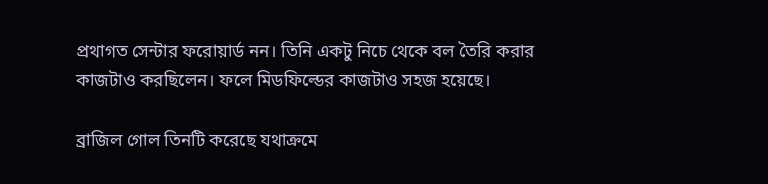প্রথাগত সেন্টার ফরোয়ার্ড নন। তিনি একটু নিচে থেকে বল তৈরি করার কাজটাও করছিলেন। ফলে মিডফিল্ডের কাজটাও সহজ হয়েছে।

ব্রাজিল গোল তিনটি করেছে যথাক্রমে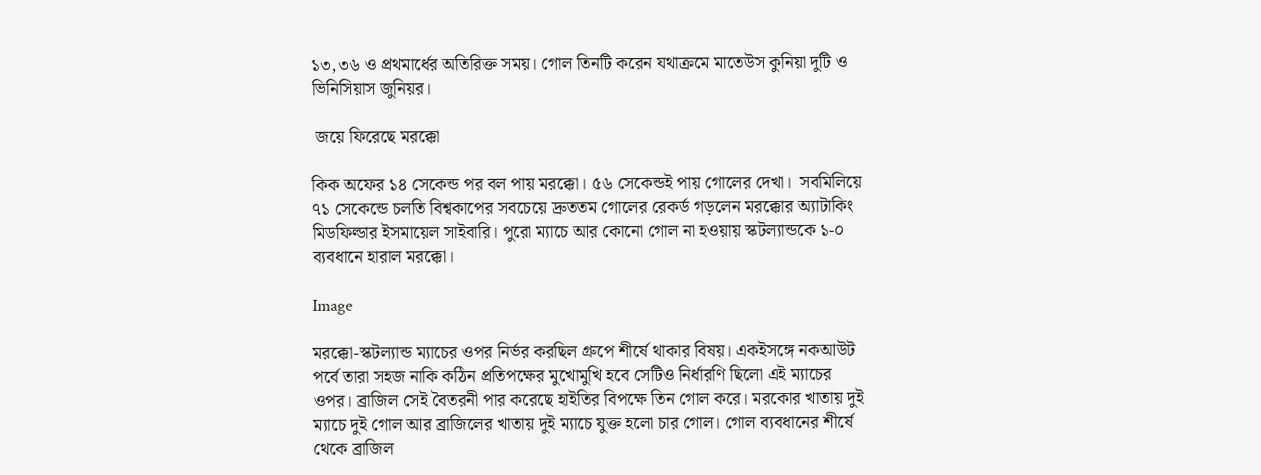১৩,৩৬ ও প্রথমার্ধের অতিরিক্ত সময়। গোল তিনটি করেন যথাক্রমে মাতেউস কুনিয়া দুটি ও ভিনিসিয়াস জুনিয়র।

 জয়ে ফিরেছে মরক্কো

কিক অফের ১৪ সেকেন্ড পর বল পায় মরক্কো। ৫৬ সেকেন্ডই পায় গোলের দেখা।  সবমিলিয়ে ৭১ সেকেন্ডে চলতি বিশ্বকাপের সবচেয়ে দ্রুততম গোলের রেকর্ড গড়লেন মরক্কোর অ্যাটাকিং মিডফিল্ডার ইসমায়েল সাইবারি। পুরো ম্যাচে আর কোনো গোল না হওয়ায় স্কটল্যান্ডকে ১-০ ব্যবধানে হারাল মরক্কো।

Image

মরক্কো-স্কটল্যান্ড ম্যাচের ওপর নির্ভর করছিল গ্রুপে শীর্ষে থাকার বিষয়। একইসঙ্গে নকআউট পর্বে তারা সহজ নাকি কঠিন প্রতিপক্ষের মুখোমুখি হবে সেটিও নির্ধারণি ছিলো এই ম্যাচের ওপর। ব্রাজিল সেই বৈতরনী পার করেছে হাইতির বিপক্ষে তিন গোল করে। মরকোর খাতায় দুই ম্যাচে দুই গোল আর ব্রাজিলের খাতায় দুই ম্যাচে যুক্ত হলো চার গোল। গোল ব্যবধানের শীর্ষে থেকে ব্রাজিল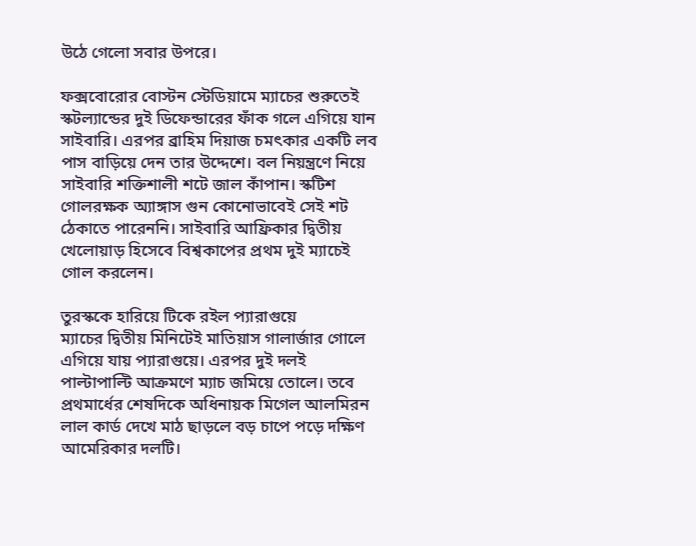উঠে গেলো সবার উপরে।

ফক্সবোরোর বোস্টন স্টেডিয়ামে ম্যাচের শুরুতেই স্কটল্যান্ডের দুই ডিফেন্ডারের ফাঁক গলে এগিয়ে যান সাইবারি। এরপর ব্রাহিম দিয়াজ চমৎকার একটি লব পাস বাড়িয়ে দেন তার উদ্দেশে। বল নিয়ন্ত্রণে নিয়ে সাইবারি শক্তিশালী শটে জাল কাঁপান। স্কটিশ গোলরক্ষক অ্যাঙ্গাস গুন কোনোভাবেই সেই শট ঠেকাতে পারেননি। সাইবারি আফ্রিকার দ্বিতীয় খেলোয়াড় হিসেবে বিশ্বকাপের প্রথম দুই ম্যাচেই গোল করলেন।

তুরস্ককে হারিয়ে টিকে রইল প্যারাগুয়ে
ম্যাচের দ্বিতীয় মিনিটেই মাতিয়াস গালার্জার গোলে এগিয়ে যায় প্যারাগুয়ে। এরপর দুই দলই পাল্টাপাল্টি আক্রমণে ম্যাচ জমিয়ে তোলে। তবে প্রথমার্ধের শেষদিকে অধিনায়ক মিগেল আলমিরন লাল কার্ড দেখে মাঠ ছাড়লে বড় চাপে পড়ে দক্ষিণ আমেরিকার দলটি।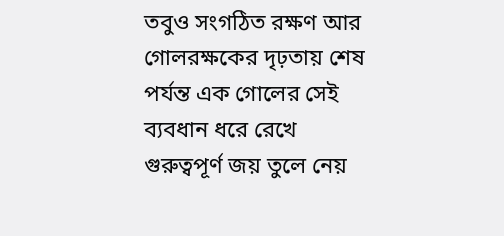তবুও সংগঠিত রক্ষণ আর গোলরক্ষকের দৃঢ়তায় শেষ পর্যন্ত এক গোলের সেই ব্যবধান ধরে রেখে গুরুত্বপূর্ণ জয় তুলে নেয়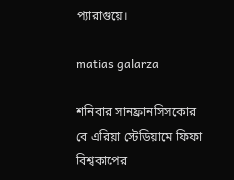প্যারাগুয়ে।

matias galarza

শনিবার সানফ্রানসিসকোর বে এরিয়া স্টেডিয়ামে ফিফা বিশ্বকাপের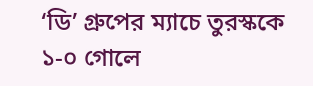‘ডি’ গ্রুপের ম্যাচে তুরস্ককে ১-০ গোলে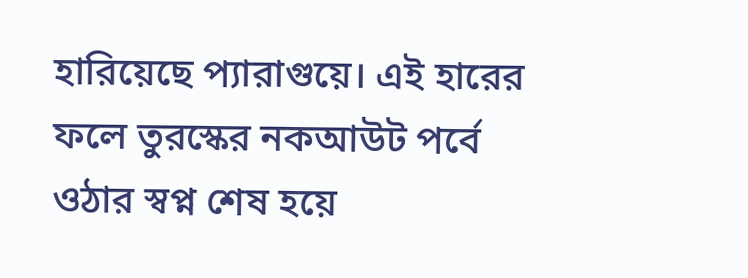হারিয়েছে প্যারাগুয়ে। এই হারের ফলে তুরস্কের নকআউট পর্বে ওঠার স্বপ্ন শেষ হয়ে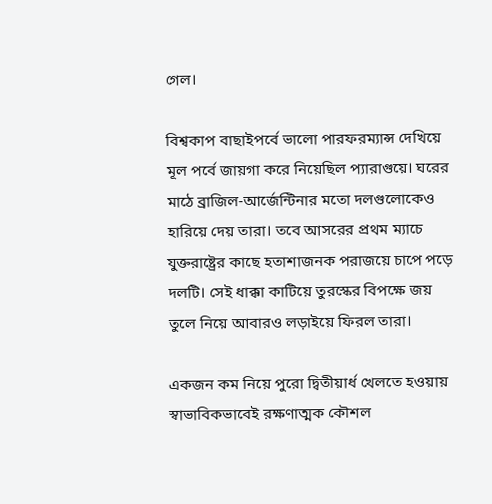গেল।

বিশ্বকাপ বাছাইপর্বে ভালো পারফরম্যান্স দেখিয়ে মূল পর্বে জায়গা করে নিয়েছিল প্যারাগুয়ে। ঘরের মাঠে ব্রাজিল-আর্জেন্টিনার মতো দলগুলোকেও হারিয়ে দেয় তারা। তবে আসরের প্রথম ম্যাচে যুক্তরাষ্ট্রের কাছে হতাশাজনক পরাজয়ে চাপে পড়ে দলটি। সেই ধাক্কা কাটিয়ে তুরস্কের বিপক্ষে জয় তুলে নিয়ে আবারও লড়াইয়ে ফিরল তারা।

একজন কম নিয়ে পুরো দ্বিতীয়ার্ধ খেলতে হওয়ায় স্বাভাবিকভাবেই রক্ষণাত্মক কৌশল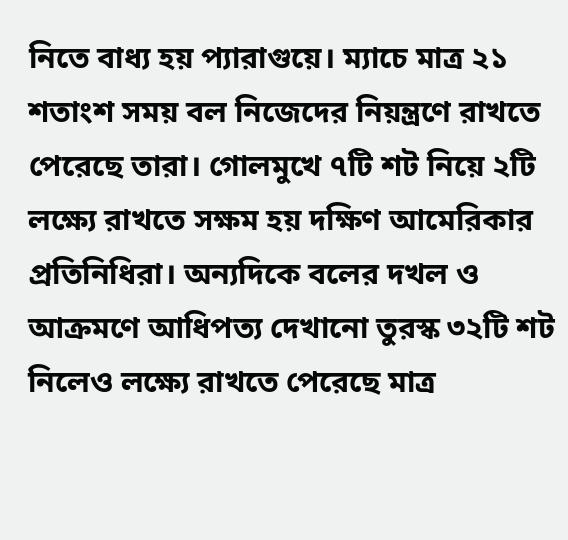নিতে বাধ্য হয় প্যারাগুয়ে। ম্যাচে মাত্র ২১ শতাংশ সময় বল নিজেদের নিয়ন্ত্রণে রাখতে পেরেছে তারা। গোলমুখে ৭টি শট নিয়ে ২টি লক্ষ্যে রাখতে সক্ষম হয় দক্ষিণ আমেরিকার প্রতিনিধিরা। অন্যদিকে বলের দখল ও আক্রমণে আধিপত্য দেখানো তুরস্ক ৩২টি শট নিলেও লক্ষ্যে রাখতে পেরেছে মাত্র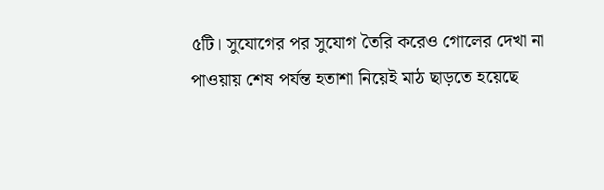৫টি। সুযোগের পর সুযোগ তৈরি করেও গোলের দেখা না পাওয়ায় শেষ পর্যন্ত হতাশা নিয়েই মাঠ ছাড়তে হয়েছে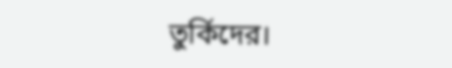তুর্কিদের।